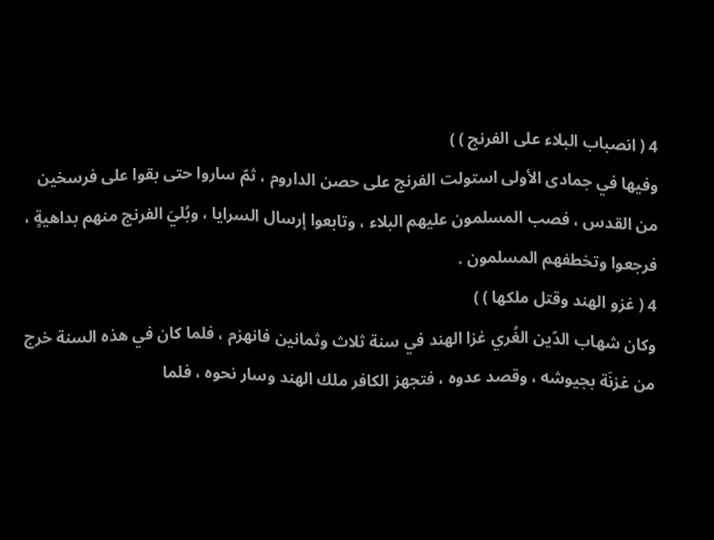4 ( انصباب البلاء على الفرنج ) )
وفيها في جمادى الأولى استولت الفرنج على حصن الداروم ، ثمّ ساروا حتى بقوا على فرسخين من القدس ، فصب المسلمون عليهم البلاء ، وتابعوا إرسال السرايا ، وبُليَ الفرنج منهم بداهيةٍ ، فرجعوا وتخطفهم المسلمون .
4 ( غزو الهند وقتل ملكها ) )
وكان شهاب الدّين الغُري غزا الهند في سنة ثلاث وثمانين فانهزم ، فلما كان في هذه السنة خرج من غزنَة بجيوشه ، وقصد عدوه ، فتجهز الكافر ملك الهند وسار نحوه ، فلما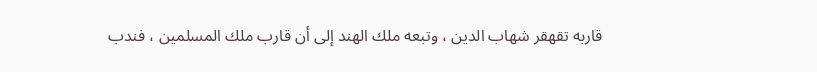قاربه تقهقر شهاب الدين ، وتبعه ملك الهند إلى أن قارب ملك المسلمين ، فندب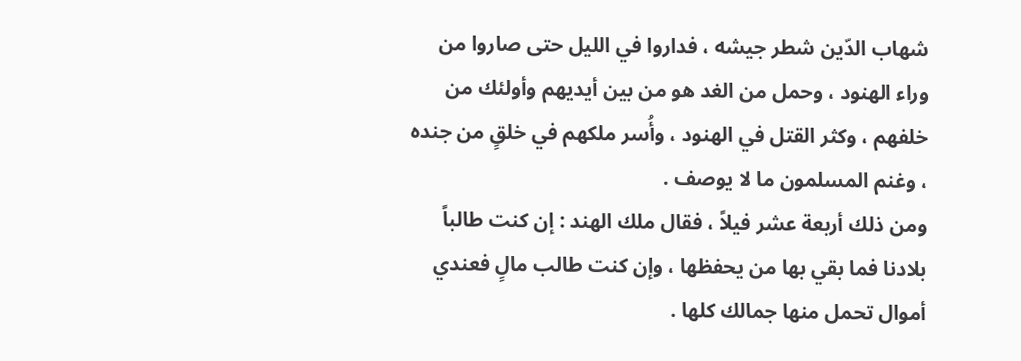شهاب الدّين شطر جيشه ، فداروا في الليل حتى صاروا من وراء الهنود ، وحمل من الغد هو من بين أيديهم وأولئك من خلفهم ، وكثر القتل في الهنود ، وأُسر ملكهم في خلقٍ من جنده ، وغنم المسلمون ما لا يوصف .
ومن ذلك أربعة عشر فيلاً ، فقال ملك الهند : إن كنت طالباً بلادنا فما بقي بها من يحفظها ، وإن كنت طالب مالٍ فعندي أموال تحمل منها جمالك كلها .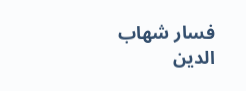فسار شهاب الدين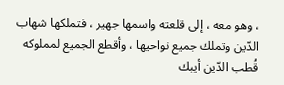، وهو معه ، إلى قلعته واسمها جهير ، فتملكها شهاب الدّين وتملك جميع نواحيها ، وأقطع الجميع لمملوكه قُطب الدّين أيبك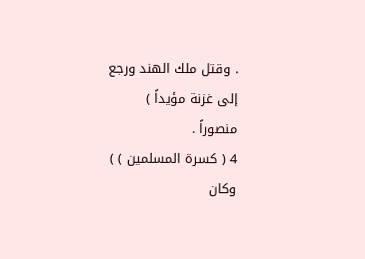. وقتل ملك الهند ورجع إلى غزنة مؤيداً )
منصوراً .
4 ( كسرة المسلمين ) )
وكان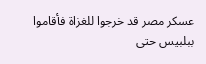عسكر مصر قد خرجوا للغزاة فأقاموا ببلبيس حتى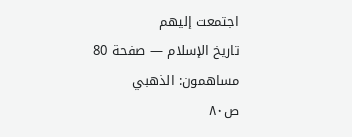اجتمعت إليهم
تاريخ الإسلام — صفحة 80
مساهمون: الذهبي
ص٨٠